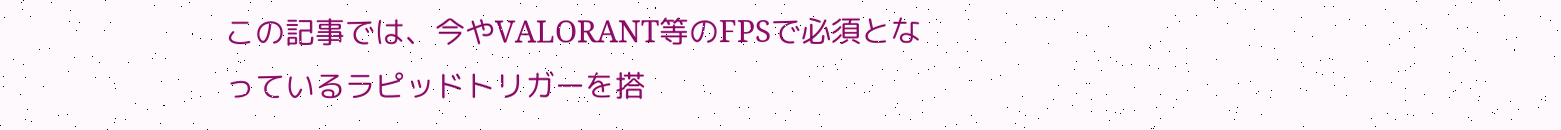この記事では、今やVALORANT等のFPSで必須となっているラピッドトリガーを搭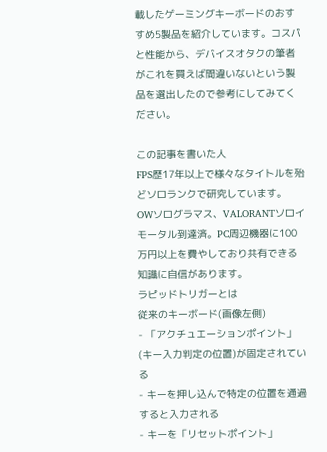載したゲーミングキーボードのおすすめ5製品を紹介しています。コスパと性能から、デバイスオタクの筆者がこれを買えば間違いないという製品を選出したので参考にしてみてください。

この記事を書いた人
FPS歴17年以上で様々なタイトルを殆どソロランクで研究しています。
OWソログラマス、VALORANTソロイモータル到達済。PC周辺機器に100万円以上を費やしており共有できる知識に自信があります。
ラピッドトリガーとは
従来のキーボード(画像左側)
- 「アクチュエーションポイント」(キー入力判定の位置)が固定されている
- キーを押し込んで特定の位置を通過すると入力される
- キーを「リセットポイント」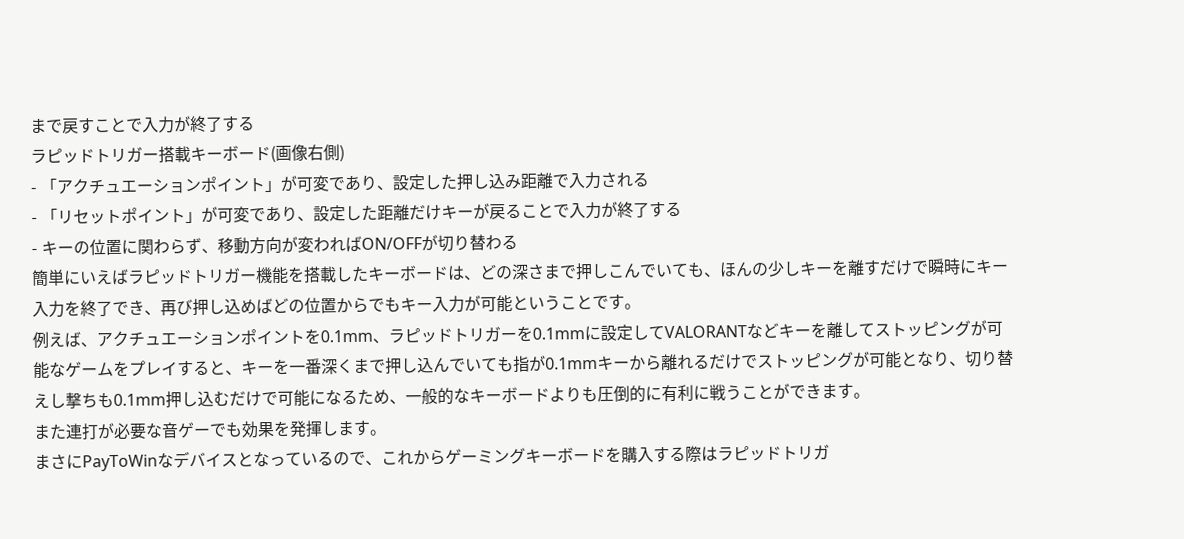まで戻すことで入力が終了する
ラピッドトリガー搭載キーボード(画像右側)
- 「アクチュエーションポイント」が可変であり、設定した押し込み距離で入力される
- 「リセットポイント」が可変であり、設定した距離だけキーが戻ることで入力が終了する
- キーの位置に関わらず、移動方向が変わればON/OFFが切り替わる
簡単にいえばラピッドトリガー機能を搭載したキーボードは、どの深さまで押しこんでいても、ほんの少しキーを離すだけで瞬時にキー入力を終了でき、再び押し込めばどの位置からでもキー入力が可能ということです。
例えば、アクチュエーションポイントを0.1mm、ラピッドトリガーを0.1mmに設定してVALORANTなどキーを離してストッピングが可能なゲームをプレイすると、キーを一番深くまで押し込んでいても指が0.1mmキーから離れるだけでストッピングが可能となり、切り替えし撃ちも0.1mm押し込むだけで可能になるため、一般的なキーボードよりも圧倒的に有利に戦うことができます。
また連打が必要な音ゲーでも効果を発揮します。
まさにPayToWinなデバイスとなっているので、これからゲーミングキーボードを購入する際はラピッドトリガ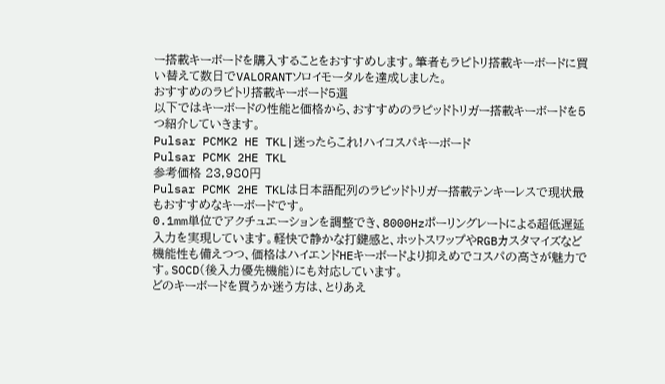ー搭載キーボードを購入することをおすすめします。筆者もラピトリ搭載キーボードに買い替えて数日でVALORANTソロイモータルを達成しました。
おすすめのラピトリ搭載キーボード5選
以下ではキーボードの性能と価格から、おすすめのラピッドトリガー搭載キーボードを5つ紹介していきます。
Pulsar PCMK2 HE TKL|迷ったらこれ!ハイコスパキーボード
Pulsar PCMK 2HE TKL
参考価格 23,980円
Pulsar PCMK 2HE TKLは日本語配列のラピッドトリガー搭載テンキーレスで現状最もおすすめなキーボードです。
0.1mm単位でアクチュエーションを調整でき、8000Hzポーリングレートによる超低遅延入力を実現しています。軽快で静かな打鍵感と、ホットスワップやRGBカスタマイズなど機能性も備えつつ、価格はハイエンドHEキーボードより抑えめでコスパの高さが魅力です。SOCD(後入力優先機能)にも対応しています。
どのキーボードを買うか迷う方は、とりあえ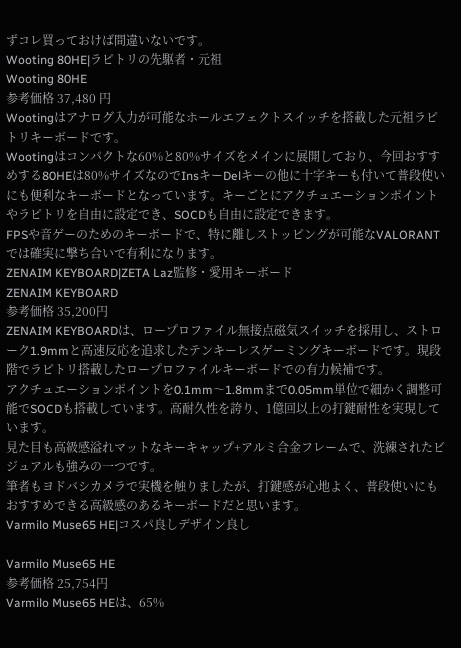ずコレ買っておけば間違いないです。
Wooting 80HE|ラピトリの先駆者・元祖
Wooting 80HE
参考価格 37,480 円
Wootingはアナログ入力が可能なホールエフェクトスイッチを搭載した元祖ラピトリキーボードです。
Wootingはコンパクトな60%と80%サイズをメインに展開しており、今回おすすめする80HEは80%サイズなのでInsキーDelキーの他に十字キーも付いて普段使いにも便利なキーボードとなっています。キーごとにアクチュエーションポイントやラピトリを自由に設定でき、SOCDも自由に設定できます。
FPSや音ゲーのためのキーボードで、特に離しストッピングが可能なVALORANTでは確実に撃ち合いで有利になります。
ZENAIM KEYBOARD|ZETA Laz監修・愛用キーボード
ZENAIM KEYBOARD
参考価格 35,200円
ZENAIM KEYBOARDは、ロープロファイル無接点磁気スイッチを採用し、ストローク1.9mmと高速反応を追求したテンキーレスゲーミングキーボードです。現段階でラピトリ搭載したロープロファイルキーボードでの有力候補です。
アクチュエーションポイントを0.1mm〜1.8mmまで0.05mm単位で細かく調整可能でSOCDも搭載しています。高耐久性を誇り、1億回以上の打鍵耐性を実現しています。
見た目も高級感溢れマットなキーキャップ+アルミ合金フレームで、洗練されたビジュアルも強みの一つです。
筆者もヨドバシカメラで実機を触りましたが、打鍵感が心地よく、普段使いにもおすすめできる高級感のあるキーボードだと思います。
Varmilo Muse65 HE|コスパ良しデザイン良し

Varmilo Muse65 HE
参考価格 25,754円
Varmilo Muse65 HEは、65%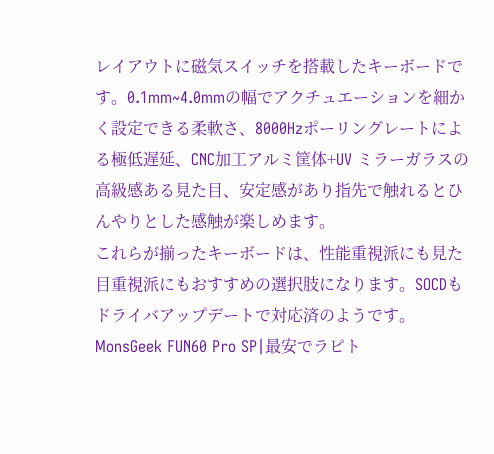レイアウトに磁気スイッチを搭載したキーボードです。0.1mm~4.0mmの幅でアクチュエーションを細かく設定できる柔軟さ、8000Hzポーリングレートによる極低遅延、CNC加工アルミ筐体+UV ミラーガラスの高級感ある見た目、安定感があり指先で触れるとひんやりとした感触が楽しめます。
これらが揃ったキーボードは、性能重視派にも見た目重視派にもおすすめの選択肢になります。SOCDもドライバアップデートで対応済のようです。
MonsGeek FUN60 Pro SP|最安でラピト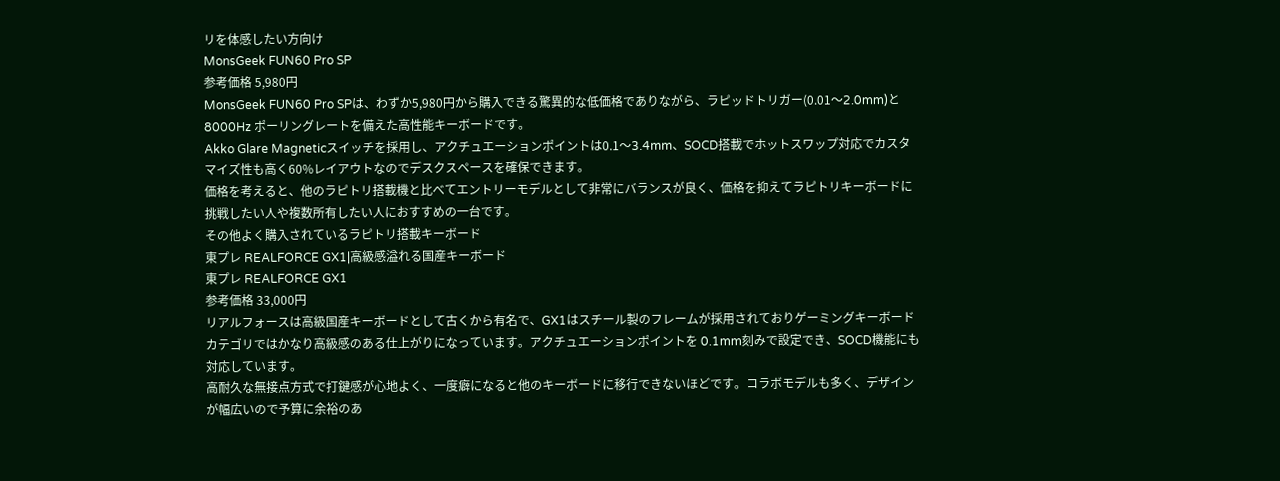リを体感したい方向け
MonsGeek FUN60 Pro SP
参考価格 5,980円
MonsGeek FUN60 Pro SPは、わずか5,980円から購入できる驚異的な低価格でありながら、ラピッドトリガー(0.01〜2.0mm)と 8000Hz ポーリングレートを備えた高性能キーボードです。
Akko Glare Magneticスイッチを採用し、アクチュエーションポイントは0.1〜3.4mm、SOCD搭載でホットスワップ対応でカスタマイズ性も高く60%レイアウトなのでデスクスペースを確保できます。
価格を考えると、他のラピトリ搭載機と比べてエントリーモデルとして非常にバランスが良く、価格を抑えてラピトリキーボードに挑戦したい人や複数所有したい人におすすめの一台です。
その他よく購入されているラピトリ搭載キーボード
東プレ REALFORCE GX1|高級感溢れる国産キーボード
東プレ REALFORCE GX1
参考価格 33,000円
リアルフォースは高級国産キーボードとして古くから有名で、GX1はスチール製のフレームが採用されておりゲーミングキーボードカテゴリではかなり高級感のある仕上がりになっています。アクチュエーションポイントを 0.1mm刻みで設定でき、SOCD機能にも対応しています。
高耐久な無接点方式で打鍵感が心地よく、一度癖になると他のキーボードに移行できないほどです。コラボモデルも多く、デザインが幅広いので予算に余裕のあ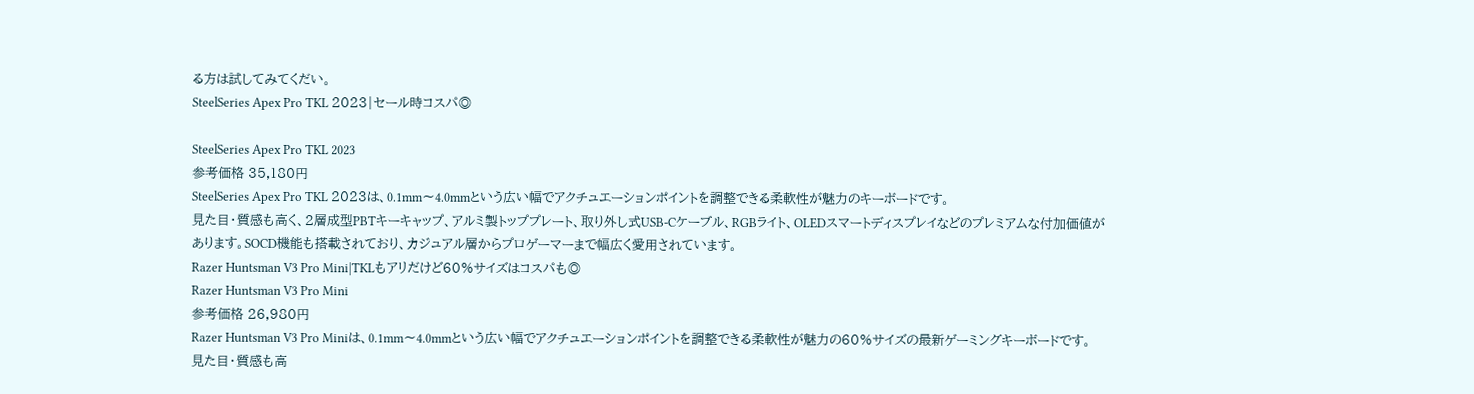る方は試してみてくだい。
SteelSeries Apex Pro TKL 2023|セール時コスパ◎

SteelSeries Apex Pro TKL 2023
参考価格 35,180円
SteelSeries Apex Pro TKL 2023は、0.1mm〜4.0mmという広い幅でアクチュエーションポイントを調整できる柔軟性が魅力のキーボードです。
見た目・質感も高く、2層成型PBTキーキャップ、アルミ製トッププレート、取り外し式USB-Cケーブル、RGBライト、OLEDスマートディスプレイなどのプレミアムな付加価値があります。SOCD機能も搭載されており、カジュアル層からプロゲーマーまで幅広く愛用されています。
Razer Huntsman V3 Pro Mini|TKLもアリだけど60%サイズはコスパも◎
Razer Huntsman V3 Pro Mini
参考価格 26,980円
Razer Huntsman V3 Pro Miniは、0.1mm〜4.0mmという広い幅でアクチュエーションポイントを調整できる柔軟性が魅力の60%サイズの最新ゲーミングキーボードです。
見た目・質感も高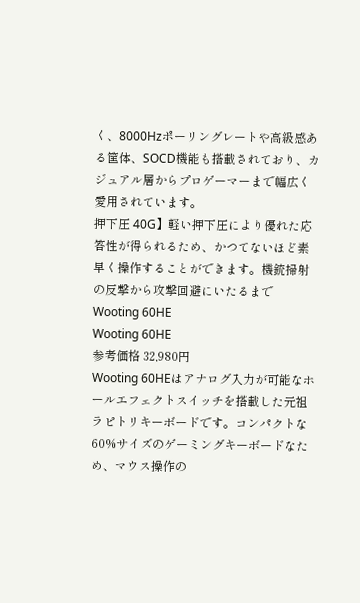く、8000Hzポーリングレートや高級感ある筐体、SOCD機能も搭載されており、カジュアル層からプロゲーマーまで幅広く愛用されています。
押下圧 40G】軽い押下圧により優れた応答性が得られるため、かつてないほど素早く操作することができます。機銃掃射の反撃から攻撃回避にいたるまで
Wooting 60HE
Wooting 60HE
参考価格 32,980円
Wooting 60HEはアナログ入力が可能なホールエフェクトスイッチを搭載した元祖ラピトリキーボードです。コンパクトな60%サイズのゲーミングキーボードなため、マウス操作の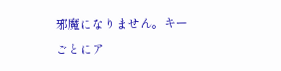邪魔になりません。キーごとにア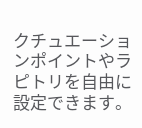クチュエーションポイントやラピトリを自由に設定できます。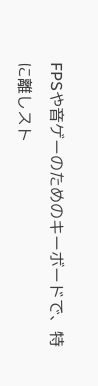FPSや音ゲーのためのキーボードで、特に離しスト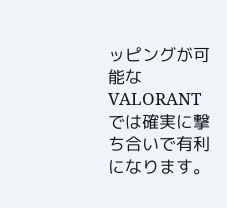ッピングが可能なVALORANTでは確実に撃ち合いで有利になります。